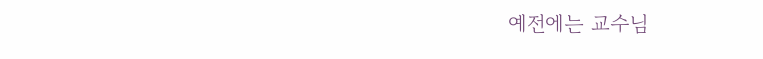예전에는 교수님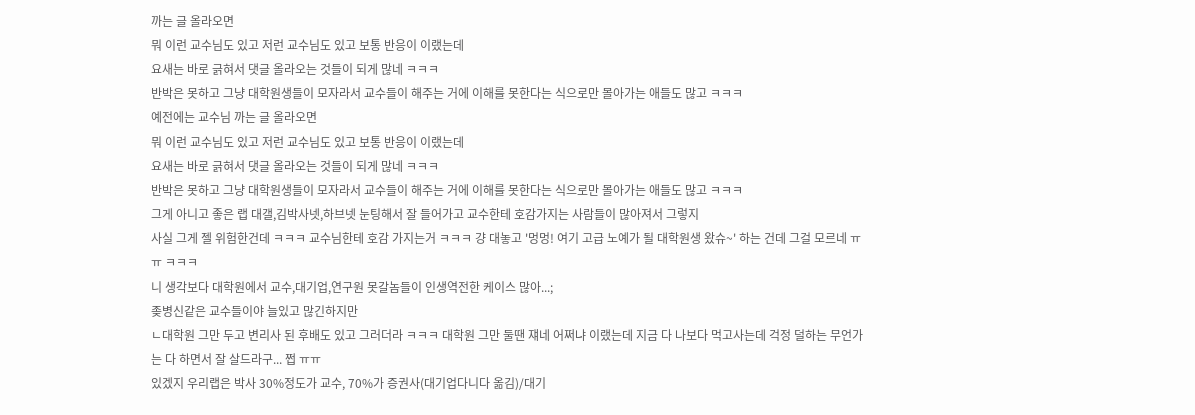까는 글 올라오면
뭐 이런 교수님도 있고 저런 교수님도 있고 보통 반응이 이랬는데
요새는 바로 긁혀서 댓글 올라오는 것들이 되게 많네 ㅋㅋㅋ
반박은 못하고 그냥 대학원생들이 모자라서 교수들이 해주는 거에 이해를 못한다는 식으로만 몰아가는 애들도 많고 ㅋㅋㅋ
예전에는 교수님 까는 글 올라오면
뭐 이런 교수님도 있고 저런 교수님도 있고 보통 반응이 이랬는데
요새는 바로 긁혀서 댓글 올라오는 것들이 되게 많네 ㅋㅋㅋ
반박은 못하고 그냥 대학원생들이 모자라서 교수들이 해주는 거에 이해를 못한다는 식으로만 몰아가는 애들도 많고 ㅋㅋㅋ
그게 아니고 좋은 랩 대갤,김박사넷,하브넷 눈팅해서 잘 들어가고 교수한테 호감가지는 사람들이 많아져서 그렇지
사실 그게 젤 위험한건데 ㅋㅋㅋ 교수님한테 호감 가지는거 ㅋㅋㅋ 걍 대놓고 '멍멍! 여기 고급 노예가 될 대학원생 왔슈~' 하는 건데 그걸 모르네 ㅠㅠ ㅋㅋㅋ
니 생각보다 대학원에서 교수,대기업,연구원 못갈놈들이 인생역전한 케이스 많아...;
좆병신같은 교수들이야 늘있고 많긴하지만
ㄴ대학원 그만 두고 변리사 된 후배도 있고 그러더라 ㅋㅋㅋ 대학원 그만 둘땐 쟤네 어쩌냐 이랬는데 지금 다 나보다 먹고사는데 걱정 덜하는 무언가는 다 하면서 잘 살드라구... 쩝 ㅠㅠ
있겠지 우리랩은 박사 30%정도가 교수, 70%가 증권사(대기업다니다 옮김)/대기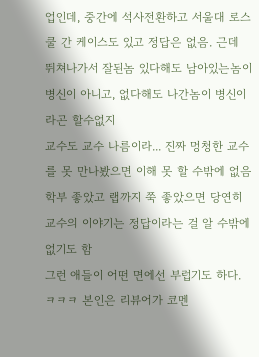업인데, 중간에 석사전환하고 서울대 로스쿨 간 케이스도 있고 정답은 없음. 근데 뛰쳐나가서 잘된놈 있다해도 남아있는놈이 병신이 아니고, 없다해도 나간놈이 병신이라곤 할수없지
교수도 교수 나름이라... 진짜 멍청한 교수를 못 만나봤으면 이해 못 할 수밖에 없음 학부 좋았고 랩까지 쭉 좋았으면 당연히 교수의 이야기는 정답이라는 걸 알 수밖에 없기도 함
그런 애들이 어떤 면에선 부럽기도 하다. ㅋㅋㅋ 본인은 리뷰어가 코멘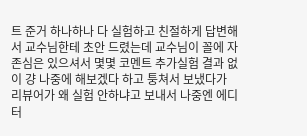트 준거 하나하나 다 실험하고 친절하게 답변해서 교수님한테 초안 드렸는데 교수님이 꼴에 자존심은 있으셔서 몇몇 코멘트 추가실험 결과 없이 걍 나중에 해보겠다 하고 퉁쳐서 보냈다가 리뷰어가 왜 실험 안하냐고 보내서 나중엔 에디터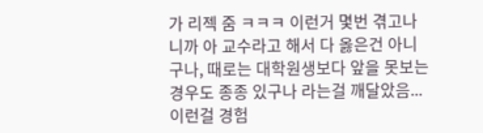가 리젝 줌 ㅋㅋㅋ 이런거 몇번 겪고나니까 아 교수라고 해서 다 옳은건 아니구나, 때로는 대학원생보다 앞을 못보는 경우도 종종 있구나 라는걸 깨달았음... 이런걸 경험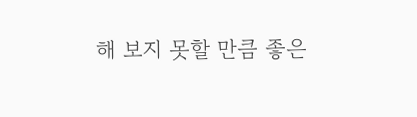해 보지 못할 만큼 좋은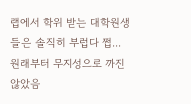랩에서 학위 받는 대학원생들은 솔직히 부럽다 쩝...
원래부터 무지성으로 까진 않았음